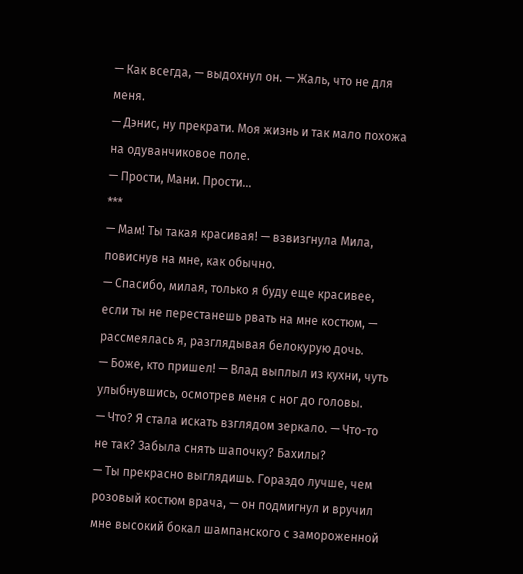— Как всегда, — выдохнул он. — Жаль, что не для меня.
— Дэнис, ну прекрати. Моя жизнь и так мало похожа на одуванчиковое поле.
— Прости, Мани. Прости…
***
— Мам! Ты такая красивая! — взвизгнула Мила, повиснув на мне, как обычно.
— Спасибо, милая, только я буду еще красивее, если ты не перестанешь рвать на мне костюм, — рассмеялась я, разглядывая белокурую дочь.
— Боже, кто пришел! — Влад выплыл из кухни, чуть улыбнувшись, осмотрев меня с ног до головы.
— Что? Я стала искать взглядом зеркало. — Что-то не так? Забыла снять шапочку? Бахилы?
— Ты прекрасно выглядишь. Гораздо лучше, чем розовый костюм врача, — он подмигнул и вручил мне высокий бокал шампанского с замороженной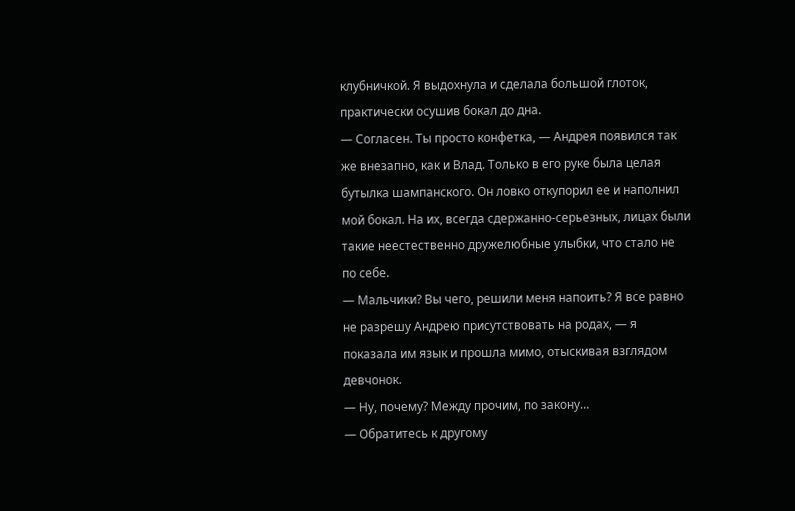клубничкой. Я выдохнула и сделала большой глоток, практически осушив бокал до дна.
— Согласен. Ты просто конфетка, — Андрея появился так же внезапно, как и Влад. Только в его руке была целая бутылка шампанского. Он ловко откупорил ее и наполнил мой бокал. На их, всегда сдержанно-серьезных, лицах были такие неестественно дружелюбные улыбки, что стало не по себе.
— Мальчики? Вы чего, решили меня напоить? Я все равно не разрешу Андрею присутствовать на родах, — я показала им язык и прошла мимо, отыскивая взглядом девчонок.
— Ну, почему? Между прочим, по закону…
— Обратитесь к другому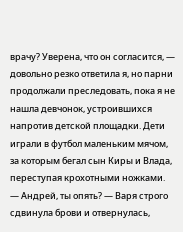врачу? Уверена, что он согласится, — довольно резко ответила я, но парни продолжали преследовать, пока я не нашла девчонок, устроившихся напротив детской площадки. Дети играли в футбол маленьким мячом, за которым бегал сын Киры и Влада, переступая крохотными ножками.
— Андрей, ты опять? — Варя строго сдвинула брови и отвернулась,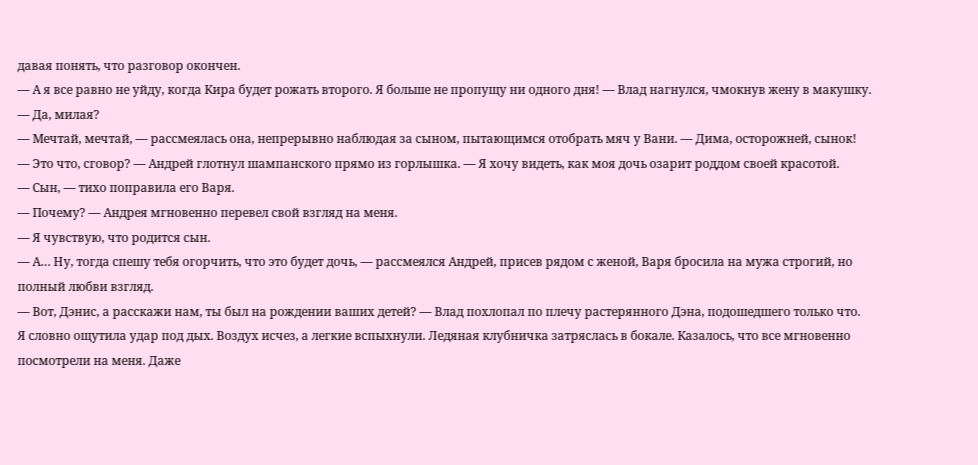давая понять, что разговор окончен.
— А я все равно не уйду, когда Кира будет рожать второго. Я больше не пропущу ни одного дня! — Влад нагнулся, чмокнув жену в макушку. — Да, милая?
— Мечтай, мечтай, — рассмеялась она, непрерывно наблюдая за сыном, пытающимся отобрать мяч у Вани. — Дима, осторожней, сынок!
— Это что, сговор? — Андрей глотнул шампанского прямо из горлышка. — Я хочу видеть, как моя дочь озарит роддом своей красотой.
— Сын, — тихо поправила его Варя.
— Почему? — Андрея мгновенно перевел свой взгляд на меня.
— Я чувствую, что родится сын.
— А… Ну, тогда спешу тебя огорчить, что это будет дочь, — рассмеялся Андрей, присев рядом с женой, Варя бросила на мужа строгий, но полный любви взгляд.
— Вот, Дэнис, а расскажи нам, ты был на рождении ваших детей? — Влад похлопал по плечу растерянного Дэна, подошедшего только что.
Я словно ощутила удар под дых. Воздух исчез, а легкие вспыхнули. Ледяная клубничка затряслась в бокале. Казалось, что все мгновенно посмотрели на меня. Даже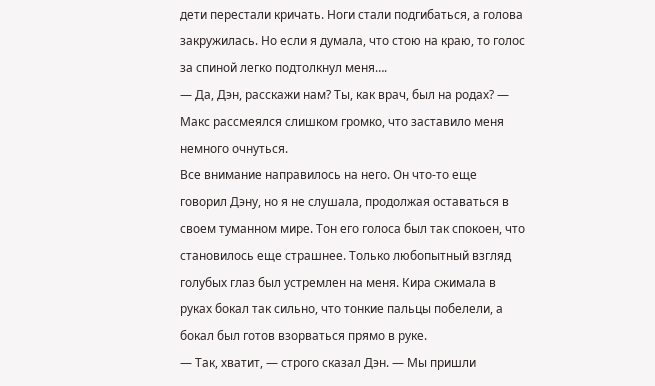дети перестали кричать. Ноги стали подгибаться, а голова закружилась. Но если я думала, что стою на краю, то голос за спиной легко подтолкнул меня….
— Да, Дэн, расскажи нам? Ты, как врач, был на родах? — Макс рассмеялся слишком громко, что заставило меня немного очнуться.
Все внимание направилось на него. Он что-то еще говорил Дэну, но я не слушала, продолжая оставаться в своем туманном мире. Тон его голоса был так спокоен, что становилось еще страшнее. Только любопытный взгляд голубых глаз был устремлен на меня. Кира сжимала в руках бокал так сильно, что тонкие пальцы побелели, а бокал был готов взорваться прямо в руке.
— Так, хватит, — строго сказал Дэн. — Мы пришли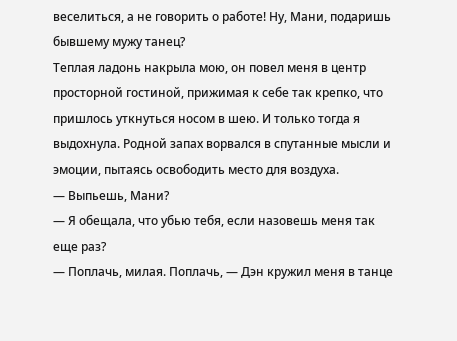веселиться, а не говорить о работе! Ну, Мани, подаришь бывшему мужу танец?
Теплая ладонь накрыла мою, он повел меня в центр просторной гостиной, прижимая к себе так крепко, что пришлось уткнуться носом в шею. И только тогда я выдохнула. Родной запах ворвался в спутанные мысли и эмоции, пытаясь освободить место для воздуха.
— Выпьешь, Мани?
— Я обещала, что убью тебя, если назовешь меня так еще раз?
— Поплачь, милая. Поплачь, — Дэн кружил меня в танце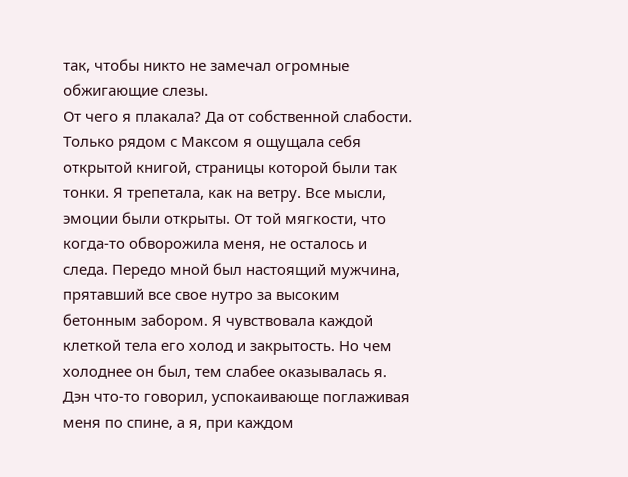так, чтобы никто не замечал огромные обжигающие слезы.
От чего я плакала? Да от собственной слабости. Только рядом с Максом я ощущала себя открытой книгой, страницы которой были так тонки. Я трепетала, как на ветру. Все мысли, эмоции были открыты. От той мягкости, что когда-то обворожила меня, не осталось и следа. Передо мной был настоящий мужчина, прятавший все свое нутро за высоким бетонным забором. Я чувствовала каждой клеткой тела его холод и закрытость. Но чем холоднее он был, тем слабее оказывалась я. Дэн что-то говорил, успокаивающе поглаживая меня по спине, а я, при каждом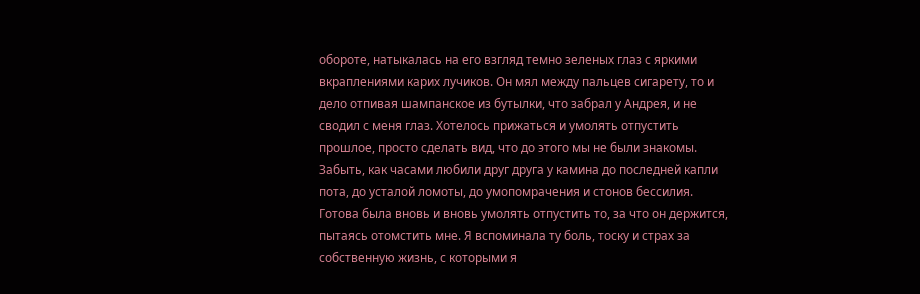обороте, натыкалась на его взгляд темно зеленых глаз с яркими вкраплениями карих лучиков. Он мял между пальцев сигарету, то и дело отпивая шампанское из бутылки, что забрал у Андрея, и не сводил с меня глаз. Хотелось прижаться и умолять отпустить прошлое, просто сделать вид, что до этого мы не были знакомы. Забыть, как часами любили друг друга у камина до последней капли пота, до усталой ломоты, до умопомрачения и стонов бессилия. Готова была вновь и вновь умолять отпустить то, за что он держится, пытаясь отомстить мне. Я вспоминала ту боль, тоску и страх за собственную жизнь, с которыми я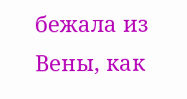бежала из Вены, как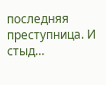последняя преступница. И стыд…